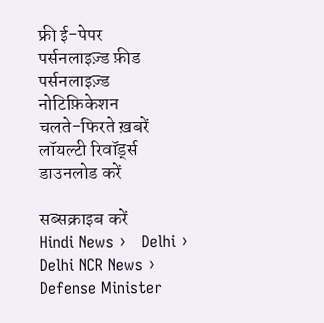फ्री ई-पेपर
पर्सनलाइज़्ड फ़ीड
पर्सनलाइज़्ड नोटिफ़िकेशन
चलते-फिरते ख़बरें
लॉयल्टी रिवॉर्ड्स
डाउनलोड करें

सब्सक्राइब करें
Hindi News ›   Delhi ›   Delhi NCR News ›   Defense Minister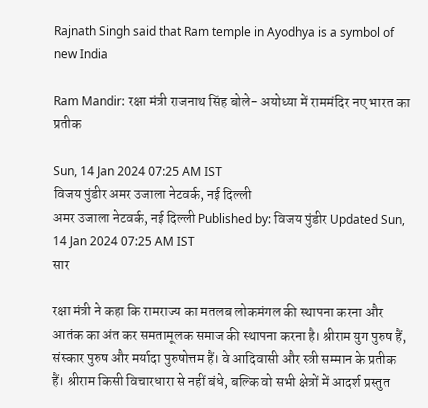Rajnath Singh said that Ram temple in Ayodhya is a symbol of new India

Ram Mandir: रक्षा मंत्री राजनाथ सिंह बोले- अयोध्या में राममंदिर नए भारत का प्रतीक

Sun, 14 Jan 2024 07:25 AM IST
विजय पुंडीर अमर उजाला नेटवर्क, नई दिल्ली
अमर उजाला नेटवर्क, नई दिल्ली Published by: विजय पुंडीर Updated Sun, 14 Jan 2024 07:25 AM IST
सार

रक्षा मंत्री ने कहा कि रामराज्य का मतलब लोकमंगल की स्थापना करना और आतंक का अंत कर समतामूलक समाज की स्थापना करना है। श्रीराम युग पुरुष हैं, संस्कार पुरुष और मर्यादा पुरुषोत्तम हैं। वे आदिवासी और स्त्री सम्मान के प्रतीक हैं। श्रीराम किसी विचारधारा से नहीं बंधे, बल्कि वो सभी क्षेत्रों में आदर्श प्रस्तुत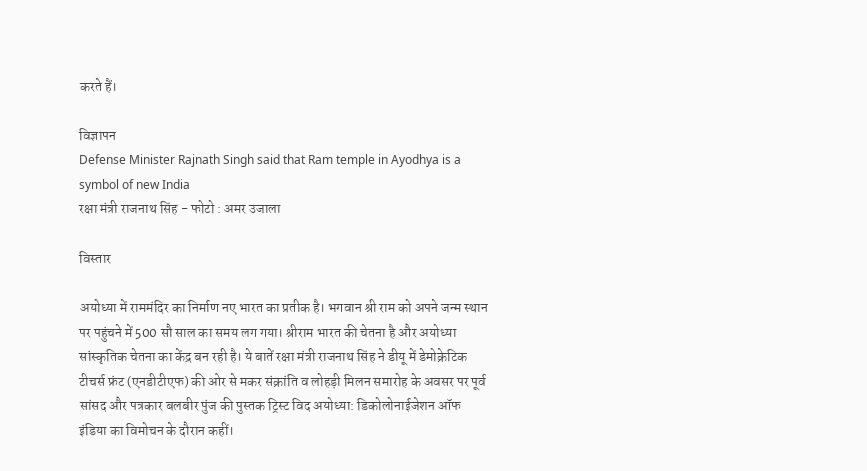करते हैं।

विज्ञापन
Defense Minister Rajnath Singh said that Ram temple in Ayodhya is a symbol of new India
रक्षा मंत्री राजनाथ सिंह - फोटो : अमर उजाला

विस्तार

अयोध्या में राममंदिर का निर्माण नए भारत का प्रतीक है। भगवान श्री राम को अपने जन्म स्थान पर पहुंचने में 500 सौ साल का समय लग गया। श्रीराम भारत की चेतना है और अयोध्या सांस्कृतिक चेतना का केंद्र बन रही है। ये बातें रक्षा मंत्री राजनाथ सिंह ने डीयू में डेमोक्रेटिक टीचर्स फ्रंट (एनडीटीएफ) की ओर से मकर संक्रांति व लोहड़ी मिलन समारोह के अवसर पर पूर्व सांसद और पत्रकार बलबीर पुंज की पुस्तक ट्रिस्ट विद अयोध्या: डिकोलोनाईजेशन ऑफ इंडिया का विमोचन के दौरान कहीं।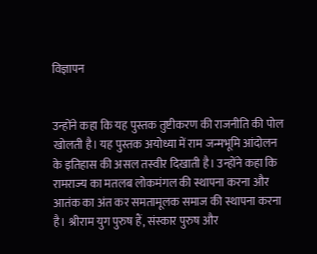विज्ञापन


उन्होंने कहा कि यह पुस्तक तुष्टीकरण की राजनीति की पोल खोलती है। यह पुस्तक अयोध्या में राम जन्मभूमि आंदोलन के इतिहास की असल तस्वीर दिखाती है। उन्होंने कहा कि रामराज्य का मतलब लोकमंगल की स्थापना करना और आतंक का अंत कर समतामूलक समाज की स्थापना करना है। श्रीराम युग पुरुष हैं, संस्कार पुरुष और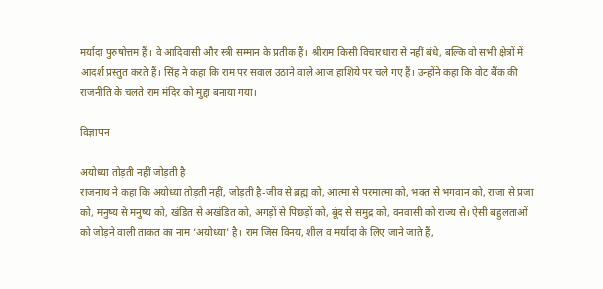मर्यादा पुरुषोत्तम हैं। वे आदिवासी और स्त्री सम्मान के प्रतीक हैं। श्रीराम किसी विचारधारा से नहीं बंधे, बल्कि वो सभी क्षेत्रों में आदर्श प्रस्तुत करते हैं। सिंह ने कहा कि राम पर सवाल उठाने वाले आज हाशिये पर चले गए हैं। उन्होंने कहा कि वोट बैंक की राजनीति के चलते राम मंदिर को मुद्दा बनाया गया।

विज्ञापन

अयोध्या तोड़ती नहीं जोड़ती है
राजनाथ ने कहा कि अयोध्या तोड़ती नहीं, जोड़ती है-जीव से ब्रह्म को, आत्मा से परमात्मा को, भक्त से भगवान को, राजा से प्रजा को, मनुष्य से मनुष्य को, खंडित से अखंडित को, अगड़ों से पिछड़ों को, बूंद से समुद्र को, वनवासी को राज्य से। ऐसी बहुलताओं को जोड़ने वाली ताकत का नाम ‘अयोध्या’ है। राम जिस विनय, शील व मर्यादा के लिए जाने जाते हैं,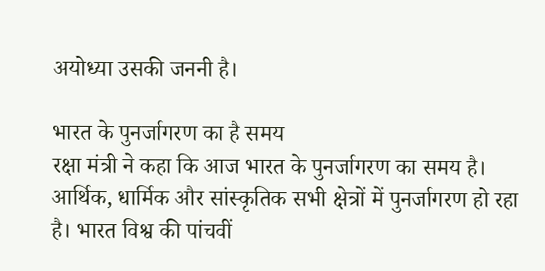अयोध्या उसकी जननी है।

भारत के पुनर्जागरण का है समय
रक्षा मंत्री ने कहा कि आज भारत के पुनर्जागरण का समय है। आर्थिक, धार्मिक और सांस्कृतिक सभी क्षेत्रों में पुनर्जागरण हो रहा है। भारत विश्व की पांचवीं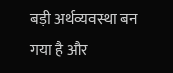बड़ी अर्थव्यवस्था बन गया है और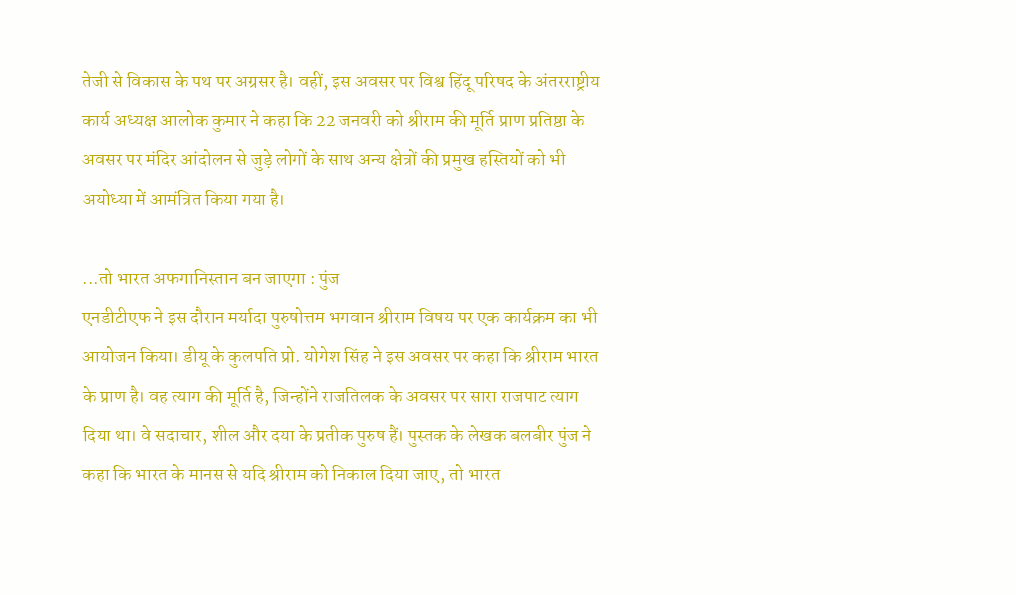तेजी से विकास के पथ पर अग्रसर है। वहीं, इस अवसर पर विश्व हिंदू परिषद के अंतरराष्ट्रीय कार्य अध्यक्ष आलोक कुमार ने कहा कि 22 जनवरी को श्रीराम की मूर्ति प्राण प्रतिष्ठा के अवसर पर मंदिर आंदोलन से जुड़े लोगों के साथ अन्य क्षेत्रों की प्रमुख हस्तियों को भी अयोध्या में आमंत्रित किया गया है।

...तो भारत अफगानिस्तान बन जाएगा : पुंज
एनडीटीएफ ने इस दौरान मर्यादा पुरुषोत्तम भगवान श्रीराम विषय पर एक कार्यक्रम का भी आयोजन किया। डीयू के कुलपति प्रो. योगेश सिंह ने इस अवसर पर कहा कि श्रीराम भारत के प्राण है। वह त्याग की मूर्ति है, जिन्होंने राजतिलक के अवसर पर सारा राजपाट त्याग दिया था। वे सदाचार, शील और दया के प्रतीक पुरुष हैं। पुस्तक के लेखक बलबीर पुंज ने कहा कि भारत के मानस से यदि श्रीराम को निकाल दिया जाए, तो भारत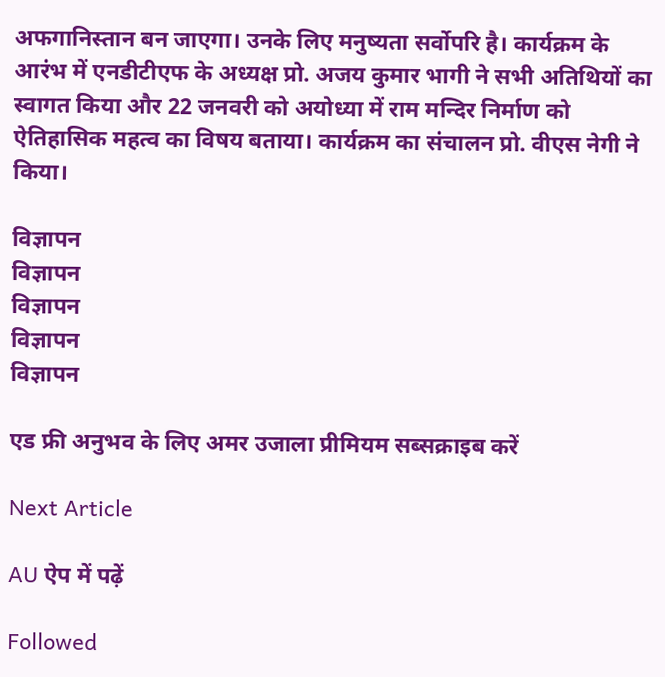अफगानिस्तान बन जाएगा। उनके लिए मनुष्यता सर्वोपरि है। कार्यक्रम के आरंभ में एनडीटीएफ के अध्यक्ष प्रो. अजय कुमार भागी ने सभी अतिथियों का स्वागत किया और 22 जनवरी को अयोध्या में राम मन्दिर निर्माण को ऐतिहासिक महत्व का विषय बताया। कार्यक्रम का संचालन प्रो. वीएस नेगी ने किया।

विज्ञापन
विज्ञापन
विज्ञापन
विज्ञापन
विज्ञापन

एड फ्री अनुभव के लिए अमर उजाला प्रीमियम सब्सक्राइब करें

Next Article

AU ऐप में पढ़ें

Followed